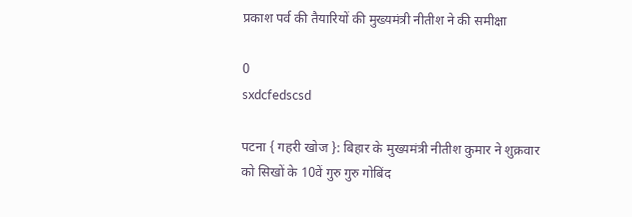प्रकाश पर्व की तैयारियों की मुख्यमंत्री नीतीश ने की समीक्षा

0
sxdcfedscsd

पटना { गहरी खोज }: बिहार के मुख्यमंत्री नीतीश कुमार ने शुक्रवार को सिखों के 10वें गुरु गुरु गोबिंद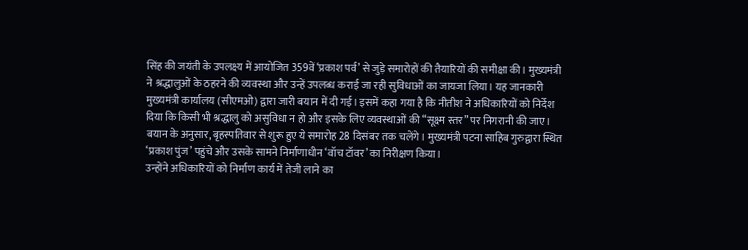सिंह की जयंती के उपलक्ष्य में आयोजित 359वें ‘प्रकाश पर्व’ से जुड़े समारोहों की तैयारियों की समीक्षा की। मुख्यमंत्री ने श्रद्धालुओं के ठहरने की व्यवस्था और उन्हें उपलब्ध कराई जा रही सुविधाओं का जायजा लिया। यह जानकारी मुख्यमंत्री कार्यालय (सीएमओ) द्वारा जारी बयान में दी गई। इसमें कहा गया है कि नीतीश ने अधिकारियों को निर्देश दिया कि किसी भी श्रद्धालु को असुविधा न हो और इसके लिए व्यवस्थाओं की “सूक्ष्म स्तर” पर निगरानी की जाए।
बयान के अनुसार, बृहस्पतिवार से शुरू हुए ये समारोह 28 दिसंबर तक चलेंगे। मुख्यमंत्री पटना साहिब गुरुद्वारा स्थित ‘प्रकाश पुंज’ पहुंचे और उसके सामने निर्माणाधीन ‘वॉच टॉवर’ का निरीक्षण किया।
उन्होंने अधिकारियों को निर्माण कार्य में तेजी लाने का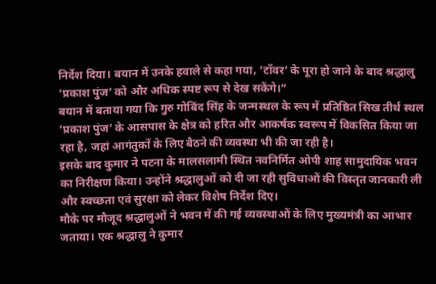निर्देश दिया। बयान में उनके हवाले से कहा गया, ‘टॉवर’ के पूरा हो जाने के बाद श्रद्धालु ‘प्रकाश पुंज’ को और अधिक स्पष्ट रूप से देख सकेंगे।”
बयान में बताया गया कि गुरु गोबिंद सिंह के जन्मस्थल के रूप में प्रतिष्ठित सिख तीर्थ स्थल ‘प्रकाश पुंज’ के आसपास के क्षेत्र को हरित और आकर्षक स्वरूप में विकसित किया जा रहा है, जहां आगंतुकों के लिए बैठने की व्यवस्था भी की जा रही है।
इसके बाद कुमार ने पटना के मालसलामी स्थित नवनिर्मित ओपी शाह सामुदायिक भवन का निरीक्षण किया। उन्होंने श्रद्धालुओं को दी जा रही सुविधाओं की विस्तृत जानकारी ली और स्वच्छता एवं सुरक्षा को लेकर विशेष निर्देश दिए।
मौके पर मौजूद श्रद्धालुओं ने भवन में की गई व्यवस्थाओं के लिए मुख्यमंत्री का आभार जताया। एक श्रद्धालु ने कुमार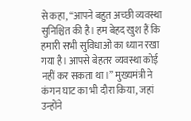से कहा, “आपने बहुत अच्छी व्यवस्था सुनिश्चित की है। हम बेहद खुश हैं कि हमारी सभी सुविधाओं का ध्यान रखा गया है। आपसे बेहतर व्यवस्था कोई नहीं कर सकता था।” मुख्यमंत्री ने कंगन घाट का भी दौरा किया, जहां उन्होंने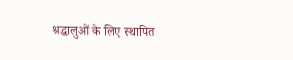श्रद्धालुओं के लिए स्थापित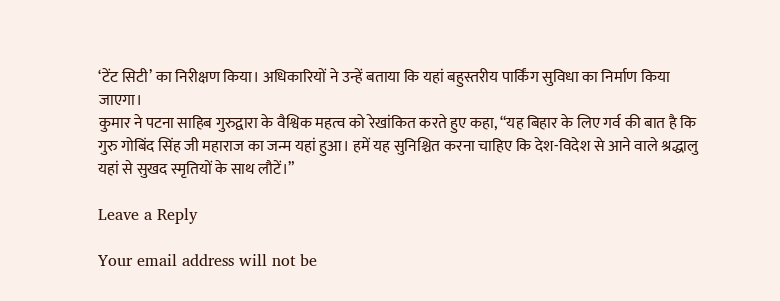‘टेंट सिटी’ का निरीक्षण किया। अधिकारियों ने उन्हें बताया कि यहां बहुस्तरीय पार्किंग सुविधा का निर्माण किया जाएगा।
कुमार ने पटना साहिब गुरुद्वारा के वैश्विक महत्व को रेखांकित करते हुए कहा, “यह बिहार के लिए गर्व की बात है कि गुरु गोबिंद सिंह जी महाराज का जन्म यहां हुआ। हमें यह सुनिश्चित करना चाहिए कि देश-विदेश से आने वाले श्रद्धालु यहां से सुखद स्मृतियों के साथ लौटें।”

Leave a Reply

Your email address will not be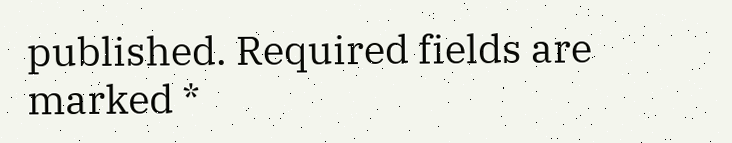published. Required fields are marked *